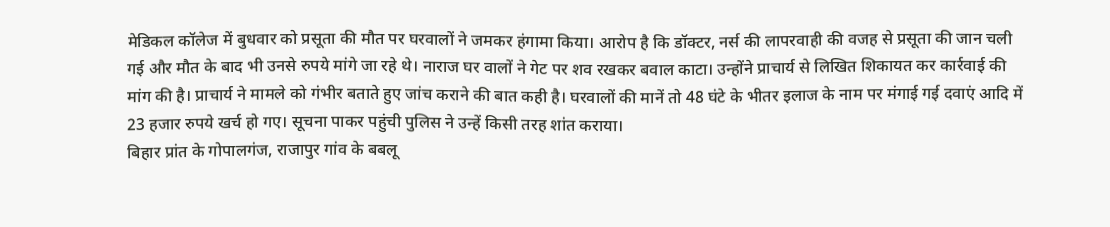मेडिकल कॉलेज में बुधवार को प्रसूता की मौत पर घरवालों ने जमकर हंगामा किया। आरोप है कि डॉक्टर, नर्स की लापरवाही की वजह से प्रसूता की जान चली गई और मौत के बाद भी उनसे रुपये मांगे जा रहे थे। नाराज घर वालों ने गेट पर शव रखकर बवाल काटा। उन्होंने प्राचार्य से लिखित शिकायत कर कार्रवाई की मांग की है। प्राचार्य ने मामले को गंभीर बताते हुए जांच कराने की बात कही है। घरवालों की मानें तो 48 घंटे के भीतर इलाज के नाम पर मंगाई गई दवाएं आदि में 23 हजार रुपये खर्च हो गए। सूचना पाकर पहुंची पुलिस ने उन्हें किसी तरह शांत कराया।
बिहार प्रांत के गोपालगंज, राजापुर गांव के बबलू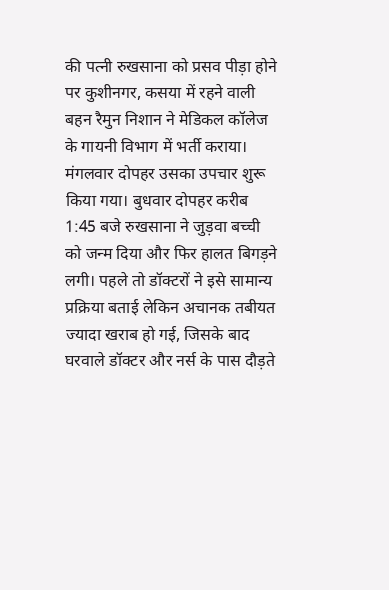की पत्नी रुखसाना को प्रसव पीड़ा होने पर कुशीनगर, कसया में रहने वाली बहन रैमुन निशान ने मेडिकल कॉलेज के गायनी विभाग में भर्ती कराया। मंगलवार दोपहर उसका उपचार शुरू किया गया। बुधवार दोपहर करीब 1:45 बजे रुखसाना ने जुड़वा बच्ची को जन्म दिया और फिर हालत बिगड़ने लगी। पहले तो डॉक्टरों ने इसे सामान्य प्रक्रिया बताई लेकिन अचानक तबीयत ज्यादा खराब हो गई, जिसके बाद घरवाले डॉक्टर और नर्स के पास दौड़ते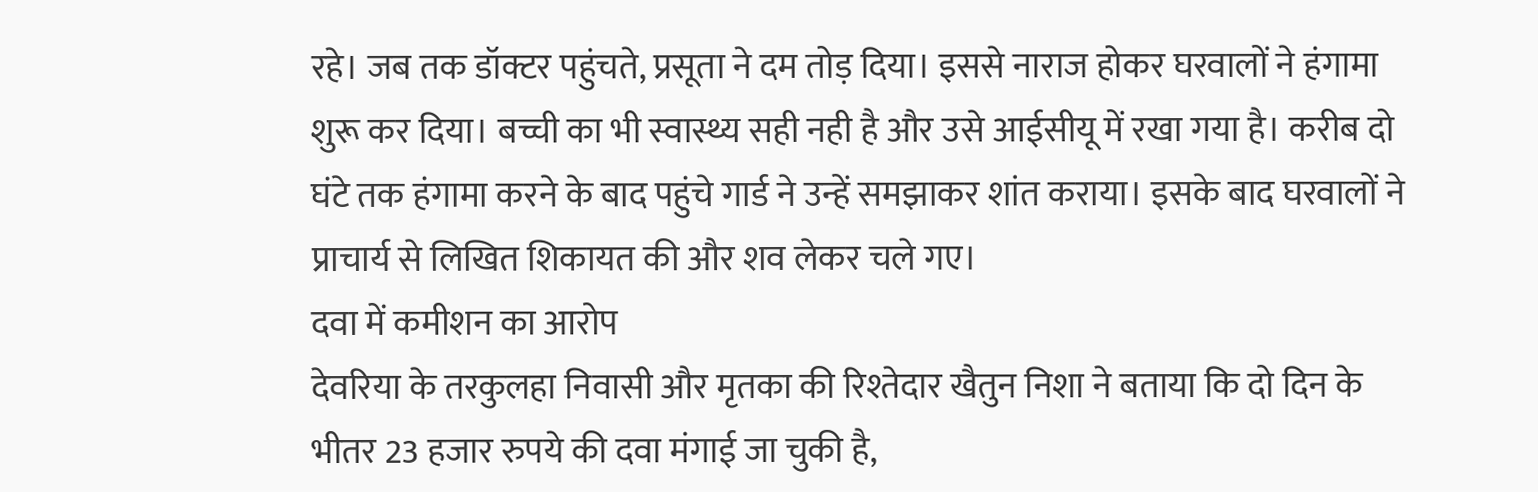रहे। जब तक डॉक्टर पहुंचते, प्रसूता ने दम तोड़ दिया। इससे नाराज होकर घरवालों ने हंगामा शुरू कर दिया। बच्ची का भी स्वास्थ्य सही नही है और उसे आईसीयू में रखा गया है। करीब दो घंटे तक हंगामा करने के बाद पहुंचे गार्ड ने उन्हें समझाकर शांत कराया। इसके बाद घरवालों ने प्राचार्य से लिखित शिकायत की और शव लेकर चले गए।
दवा में कमीशन का आरोप
देवरिया के तरकुलहा निवासी और मृतका की रिश्तेदार खैतुन निशा ने बताया कि दो दिन के भीतर 23 हजार रुपये की दवा मंगाई जा चुकी है,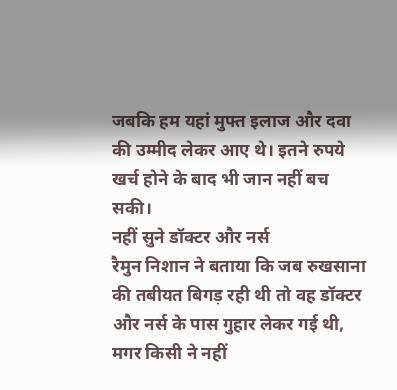जबकि हम यहां मुफ्त इलाज और दवा की उम्मीद लेकर आए थे। इतने रुपये खर्च होने के बाद भी जान नहीं बच सकी।
नहीं सुने डॉक्टर और नर्स
रैमुन निशान ने बताया कि जब रुखसाना की तबीयत बिगड़ रही थी तो वह डॉक्टर और नर्स के पास गुहार लेकर गई थी, मगर किसी ने नहीं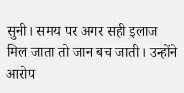सुनी। समय पर अगर सही इलाज मिल जाता तो जान बच जाती। उन्होंने आरोप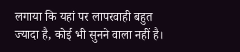लगाया कि यहां पर लापरवाही बहुत ज्यादा है, कोई भी सुनने वाला नहीं है।